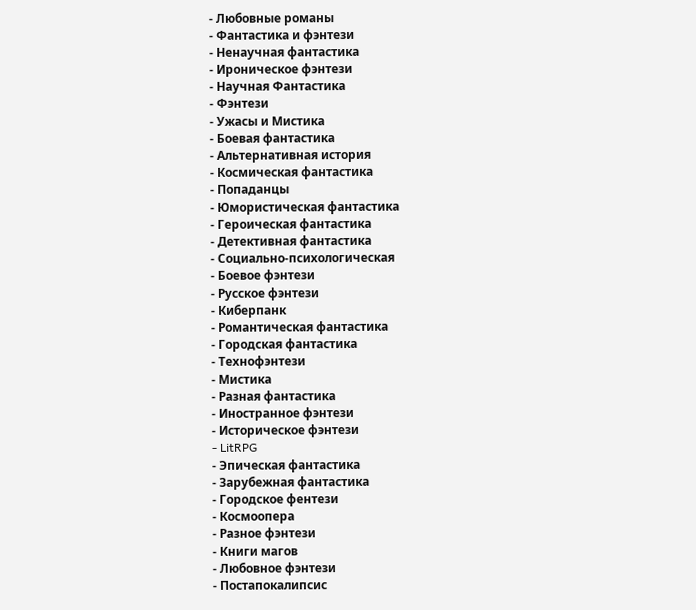- Любовные романы
- Фантастика и фэнтези
- Ненаучная фантастика
- Ироническое фэнтези
- Научная Фантастика
- Фэнтези
- Ужасы и Мистика
- Боевая фантастика
- Альтернативная история
- Космическая фантастика
- Попаданцы
- Юмористическая фантастика
- Героическая фантастика
- Детективная фантастика
- Социально-психологическая
- Боевое фэнтези
- Русское фэнтези
- Киберпанк
- Романтическая фантастика
- Городская фантастика
- Технофэнтези
- Мистика
- Разная фантастика
- Иностранное фэнтези
- Историческое фэнтези
- LitRPG
- Эпическая фантастика
- Зарубежная фантастика
- Городское фентези
- Космоопера
- Разное фэнтези
- Книги магов
- Любовное фэнтези
- Постапокалипсис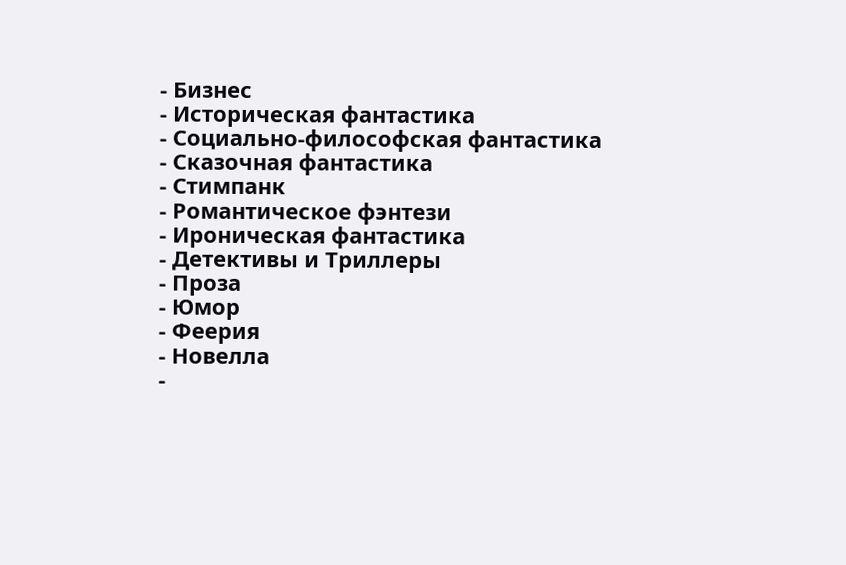- Бизнес
- Историческая фантастика
- Социально-философская фантастика
- Сказочная фантастика
- Стимпанк
- Романтическое фэнтези
- Ироническая фантастика
- Детективы и Триллеры
- Проза
- Юмор
- Феерия
- Новелла
-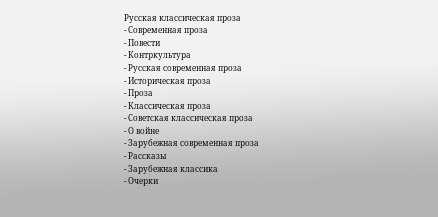Русская классическая проза
- Современная проза
- Повести
- Контркультура
- Русская современная проза
- Историческая проза
- Проза
- Классическая проза
- Советская классическая проза
- О войне
- Зарубежная современная проза
- Рассказы
- Зарубежная классика
- Очерки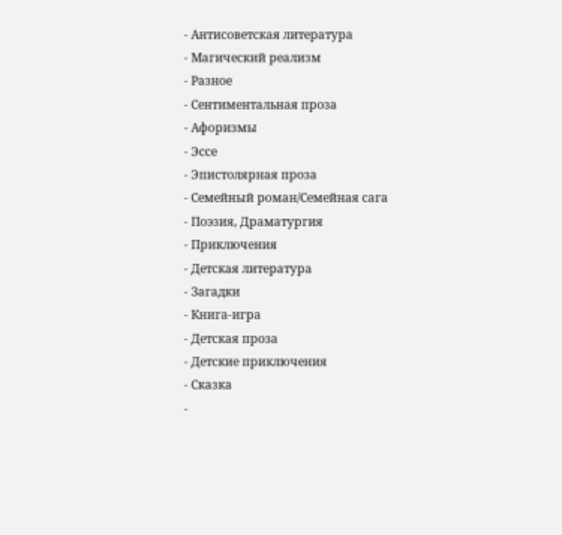- Антисоветская литература
- Магический реализм
- Разное
- Сентиментальная проза
- Афоризмы
- Эссе
- Эпистолярная проза
- Семейный роман/Семейная сага
- Поэзия, Драматургия
- Приключения
- Детская литература
- Загадки
- Книга-игра
- Детская проза
- Детские приключения
- Сказка
-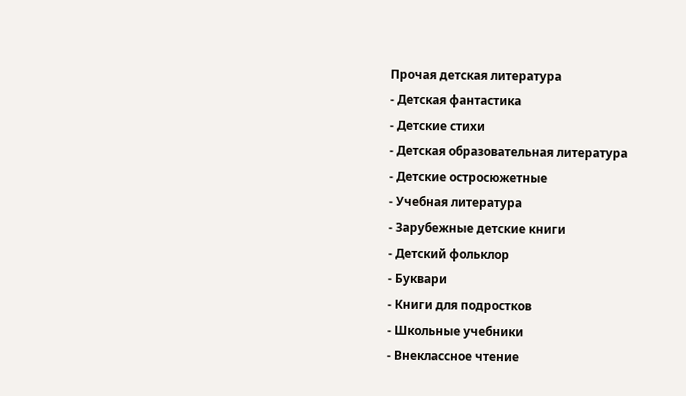Прочая детская литература
- Детская фантастика
- Детские стихи
- Детская образовательная литература
- Детские остросюжетные
- Учебная литература
- Зарубежные детские книги
- Детский фольклор
- Буквари
- Книги для подростков
- Школьные учебники
- Внеклассное чтение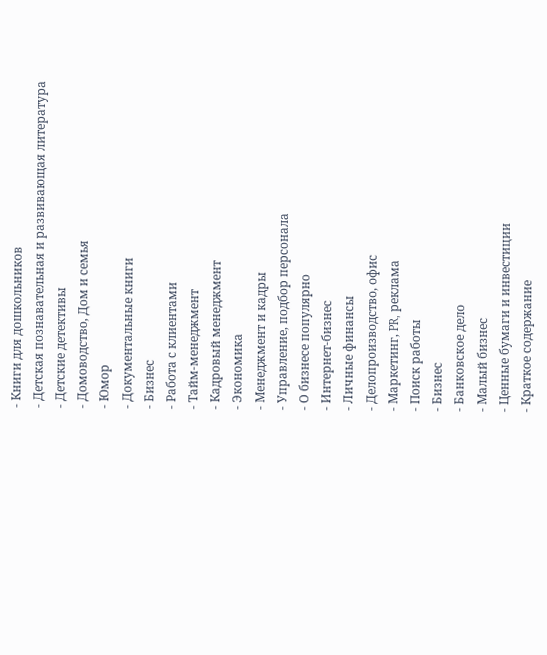- Книги для дошкольников
- Детская познавательная и развивающая литература
- Детские детективы
- Домоводство, Дом и семья
- Юмор
- Документальные книги
- Бизнес
- Работа с клиентами
- Тайм-менеджмент
- Кадровый менеджмент
- Экономика
- Менеджмент и кадры
- Управление, подбор персонала
- О бизнесе популярно
- Интернет-бизнес
- Личные финансы
- Делопроизводство, офис
- Маркетинг, PR, реклама
- Поиск работы
- Бизнес
- Банковское дело
- Малый бизнес
- Ценные бумаги и инвестиции
- Краткое содержание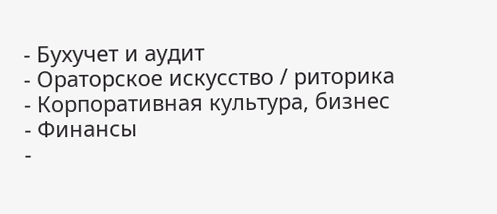- Бухучет и аудит
- Ораторское искусство / риторика
- Корпоративная культура, бизнес
- Финансы
-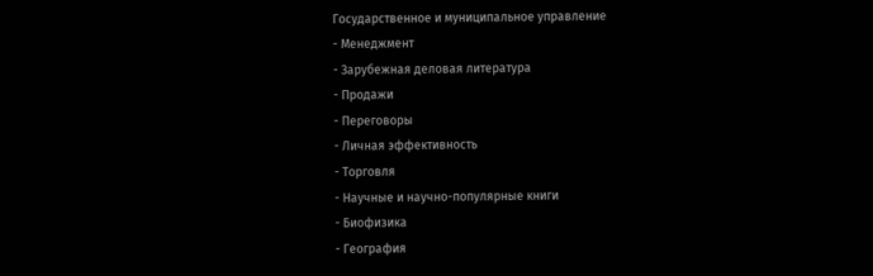Государственное и муниципальное управление
- Менеджмент
- Зарубежная деловая литература
- Продажи
- Переговоры
- Личная эффективность
- Торговля
- Научные и научно-популярные книги
- Биофизика
- География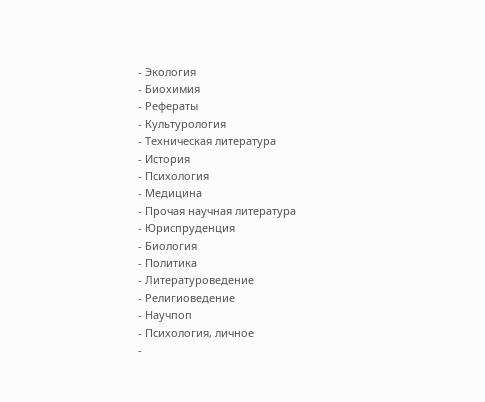- Экология
- Биохимия
- Рефераты
- Культурология
- Техническая литература
- История
- Психология
- Медицина
- Прочая научная литература
- Юриспруденция
- Биология
- Политика
- Литературоведение
- Религиоведение
- Научпоп
- Психология, личное
-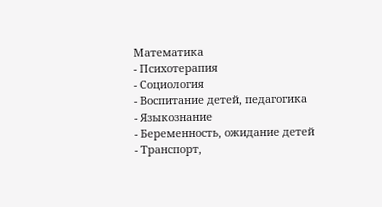Математика
- Психотерапия
- Социология
- Воспитание детей, педагогика
- Языкознание
- Беременность, ожидание детей
- Транспорт,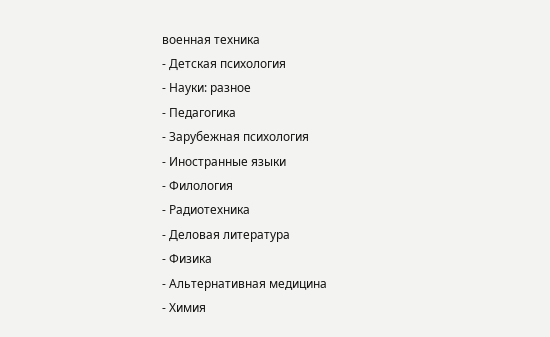военная техника
- Детская психология
- Науки: разное
- Педагогика
- Зарубежная психология
- Иностранные языки
- Филология
- Радиотехника
- Деловая литература
- Физика
- Альтернативная медицина
- Химия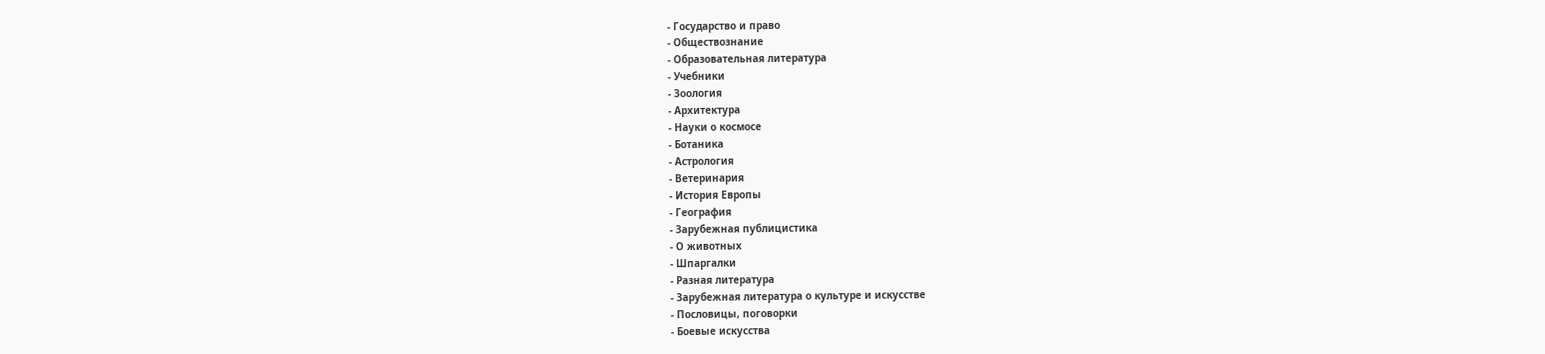- Государство и право
- Обществознание
- Образовательная литература
- Учебники
- Зоология
- Архитектура
- Науки о космосе
- Ботаника
- Астрология
- Ветеринария
- История Европы
- География
- Зарубежная публицистика
- О животных
- Шпаргалки
- Разная литература
- Зарубежная литература о культуре и искусстве
- Пословицы, поговорки
- Боевые искусства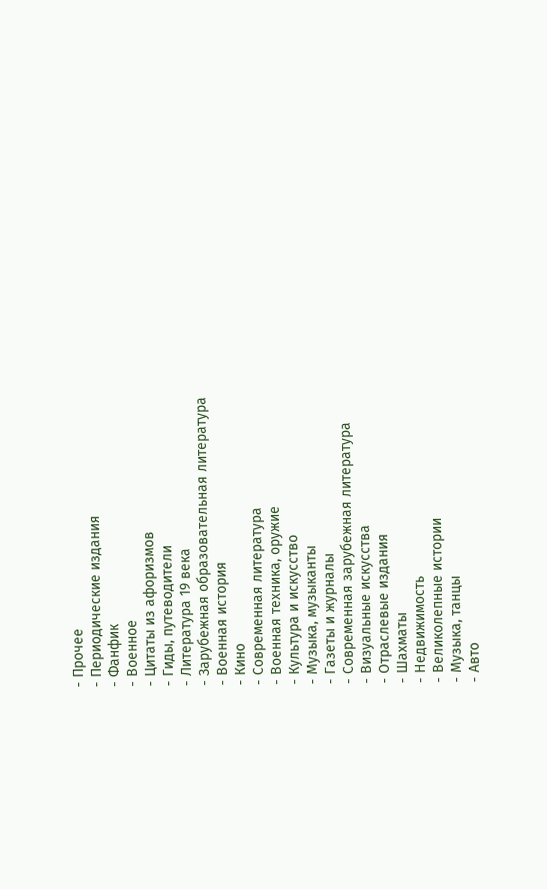- Прочее
- Периодические издания
- Фанфик
- Военное
- Цитаты из афоризмов
- Гиды, путеводители
- Литература 19 века
- Зарубежная образовательная литература
- Военная история
- Кино
- Современная литература
- Военная техника, оружие
- Культура и искусство
- Музыка, музыканты
- Газеты и журналы
- Современная зарубежная литература
- Визуальные искусства
- Отраслевые издания
- Шахматы
- Недвижимость
- Великолепные истории
- Музыка, танцы
- Авто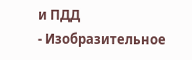и ПДД
- Изобразительное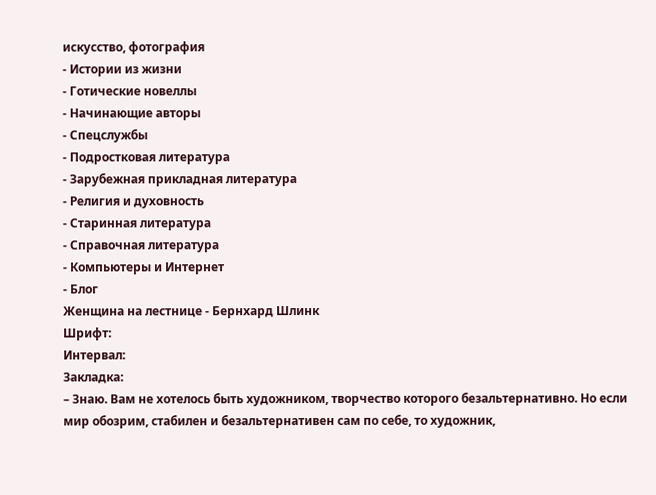искусство, фотография
- Истории из жизни
- Готические новеллы
- Начинающие авторы
- Спецслужбы
- Подростковая литература
- Зарубежная прикладная литература
- Религия и духовность
- Старинная литература
- Справочная литература
- Компьютеры и Интернет
- Блог
Женщина на лестнице - Бернхард Шлинк
Шрифт:
Интервал:
Закладка:
– Знаю. Вам не хотелось быть художником, творчество которого безальтернативно. Но если мир обозрим, стабилен и безальтернативен сам по себе, то художник,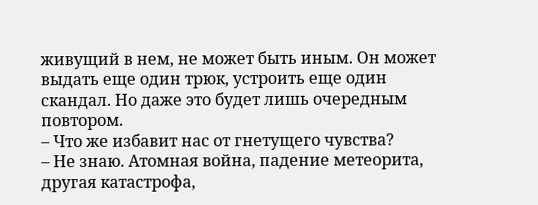живущий в нем, не может быть иным. Он может выдать еще один трюк, устроить еще один скандал. Но даже это будет лишь очередным повтором.
– Что же избавит нас от гнетущего чувства?
– Не знаю. Атомная война, падение метеорита, другая катастрофа,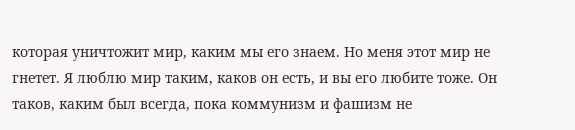которая уничтожит мир, каким мы его знаем. Но меня этот мир не гнетет. Я люблю мир таким, каков он есть, и вы его любите тоже. Он таков, каким был всегда, пока коммунизм и фашизм не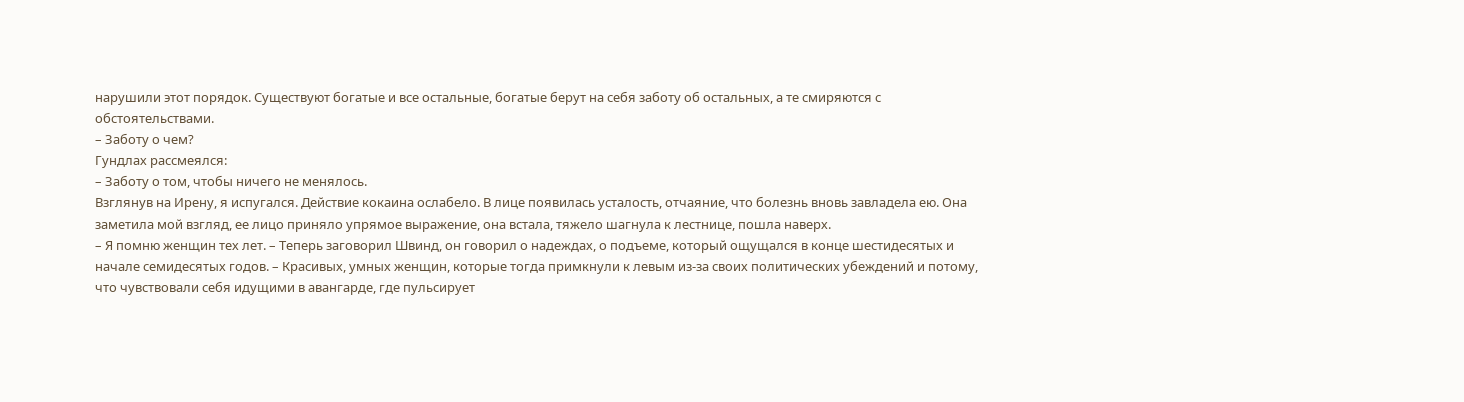нарушили этот порядок. Существуют богатые и все остальные, богатые берут на себя заботу об остальных, а те смиряются с обстоятельствами.
– Заботу о чем?
Гундлах рассмеялся:
– Заботу о том, чтобы ничего не менялось.
Взглянув на Ирену, я испугался. Действие кокаина ослабело. В лице появилась усталость, отчаяние, что болезнь вновь завладела ею. Она заметила мой взгляд, ее лицо приняло упрямое выражение, она встала, тяжело шагнула к лестнице, пошла наверх.
– Я помню женщин тех лет. – Теперь заговорил Швинд, он говорил о надеждах, о подъеме, который ощущался в конце шестидесятых и начале семидесятых годов. – Красивых, умных женщин, которые тогда примкнули к левым из-за своих политических убеждений и потому, что чувствовали себя идущими в авангарде, где пульсирует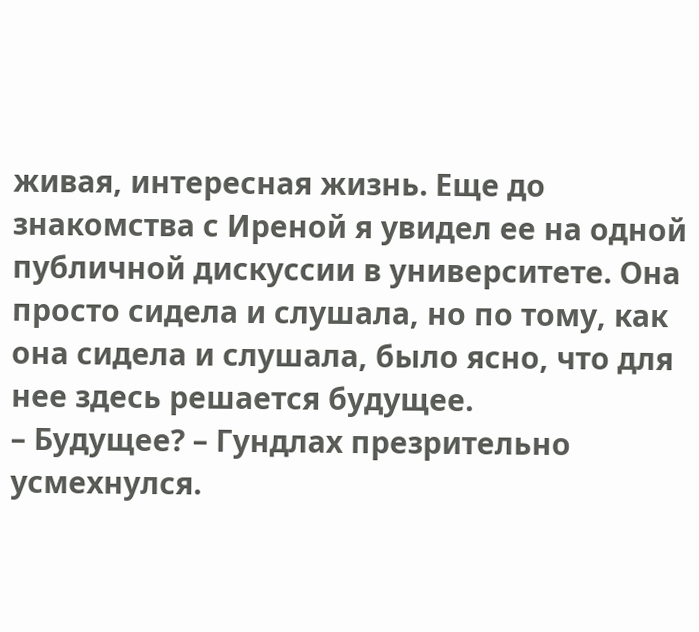живая, интересная жизнь. Еще до знакомства с Иреной я увидел ее на одной публичной дискуссии в университете. Она просто сидела и слушала, но по тому, как она сидела и слушала, было ясно, что для нее здесь решается будущее.
– Будущее? – Гундлах презрительно усмехнулся.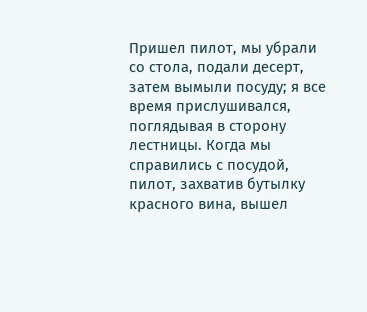Пришел пилот, мы убрали со стола, подали десерт, затем вымыли посуду; я все время прислушивался, поглядывая в сторону лестницы. Когда мы справились с посудой, пилот, захватив бутылку красного вина, вышел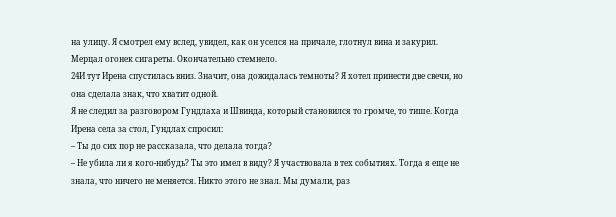на улицу. Я смотрел ему вслед, увидел, как он уселся на причале, глотнул вина и закурил. Мерцал огонек сигареты. Окончательно стемнело.
24И тут Ирена спустилась вниз. Значит, она дожидалась темноты? Я хотел принести две свечи, но она сделала знак, что хватит одной.
Я не следил за разговором Гундлаха и Швинда, который становился то громче, то тише. Когда Ирена села за стол, Гундлах спросил:
– Ты до сих пор не рассказала, что делала тогда?
– Не убила ли я кого-нибудь? Ты это имел в виду? Я участвовала в тех событиях. Тогда я еще не знала, что ничего не меняется. Никто этого не знал. Мы думали, раз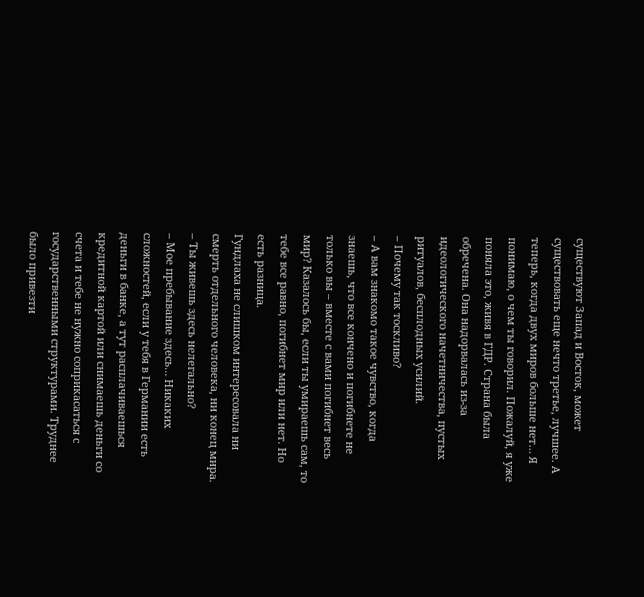существуют Запад и Восток, может существовать еще нечто третье, лучшее. А теперь, когда двух миров больше нет… Я понимаю, о чем ты говорил. Пожалуй, я уже поняла это, живя в ГДР. Страна была обречена. Она надорвалась из-за идеологического начетничества, пустых ритуалов, бесплодных усилий.
– Почему так тоскливо?
– А вам знакомо такое чувство, когда знаешь, что все кончено и погибнете не только вы – вместе с вами погибнет весь мир? Казалось бы, если ты умираешь сам, то тебе все равно, погибнет мир или нет. Но есть разница.
Гундлаха не слишком интересовала ни смерть отдельного человека, ни конец мира.
– Ты живешь здесь нелегально?
– Мое пребывание здесь… Никаких сложностей, если у тебя в Германии есть деньги в банке, а тут расплачиваешься кредитной картой или снимаешь деньги со счета и тебе не нужно соприкасаться с государственными структурами. Труднее было привезти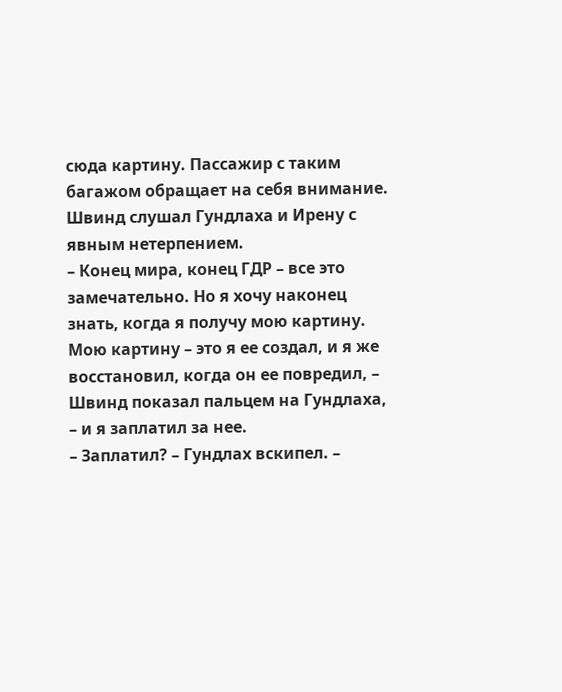сюда картину. Пассажир с таким багажом обращает на себя внимание.
Швинд слушал Гундлаха и Ирену с явным нетерпением.
– Конец мира, конец ГДР – все это замечательно. Но я хочу наконец знать, когда я получу мою картину. Мою картину – это я ее создал, и я же восстановил, когда он ее повредил, – Швинд показал пальцем на Гундлаха, – и я заплатил за нее.
– Заплатил? – Гундлах вскипел. –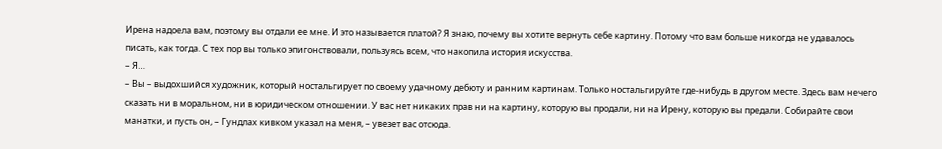Ирена надоела вам, поэтому вы отдали ее мне. И это называется платой? Я знаю, почему вы хотите вернуть себе картину. Потому что вам больше никогда не удавалось писать, как тогда. С тех пор вы только эпигонствовали, пользуясь всем, что накопила история искусства.
– Я…
– Вы – выдохшийся художник, который ностальгирует по своему удачному дебюту и ранним картинам. Только ностальгируйте где-нибудь в другом месте. Здесь вам нечего сказать ни в моральном, ни в юридическом отношении. У вас нет никаких прав ни на картину, которую вы продали, ни на Ирену, которую вы предали. Собирайте свои манатки, и пусть он, – Гундлах кивком указал на меня, – увезет вас отсюда.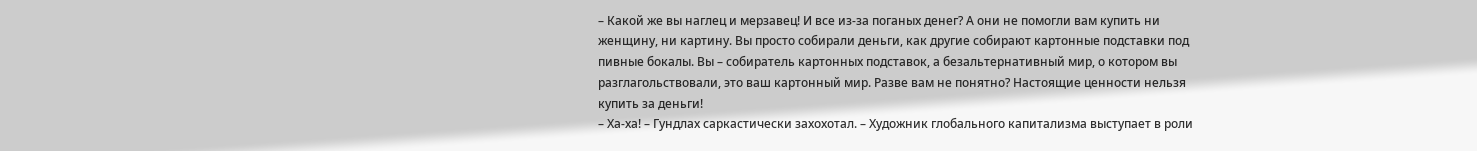– Какой же вы наглец и мерзавец! И все из-за поганых денег? А они не помогли вам купить ни женщину, ни картину. Вы просто собирали деньги, как другие собирают картонные подставки под пивные бокалы. Вы – собиратель картонных подставок, а безальтернативный мир, о котором вы разглагольствовали, это ваш картонный мир. Разве вам не понятно? Настоящие ценности нельзя купить за деньги!
– Ха-ха! – Гундлах саркастически захохотал. – Художник глобального капитализма выступает в роли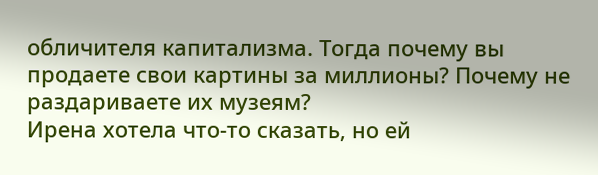обличителя капитализма. Тогда почему вы продаете свои картины за миллионы? Почему не раздариваете их музеям?
Ирена хотела что-то сказать, но ей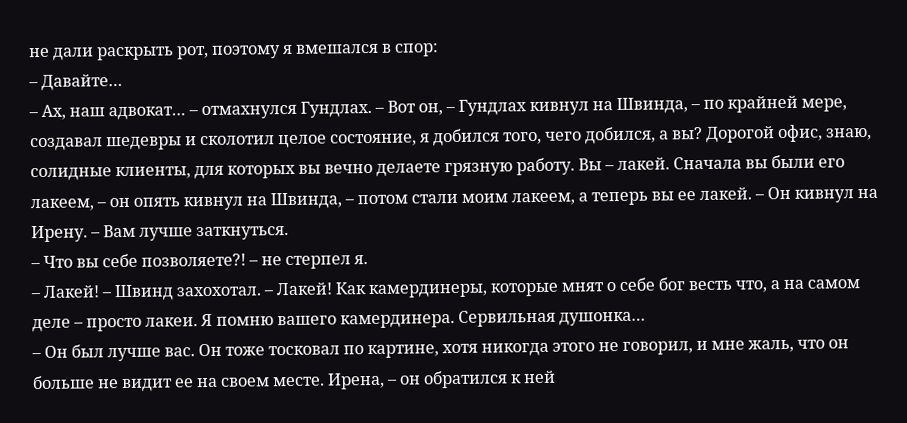не дали раскрыть рот, поэтому я вмешался в спор:
– Давайте…
– Ах, наш адвокат… – отмахнулся Гундлах. – Вот он, – Гундлах кивнул на Швинда, – по крайней мере, создавал шедевры и сколотил целое состояние, я добился того, чего добился, а вы? Дорогой офис, знаю, солидные клиенты, для которых вы вечно делаете грязную работу. Вы – лакей. Сначала вы были его лакеем, – он опять кивнул на Швинда, – потом стали моим лакеем, а теперь вы ее лакей. – Он кивнул на Ирену. – Вам лучше заткнуться.
– Что вы себе позволяете?! – не стерпел я.
– Лакей! – Швинд захохотал. – Лакей! Как камердинеры, которые мнят о себе бог весть что, а на самом деле – просто лакеи. Я помню вашего камердинера. Сервильная душонка…
– Он был лучше вас. Он тоже тосковал по картине, хотя никогда этого не говорил, и мне жаль, что он больше не видит ее на своем месте. Ирена, – он обратился к ней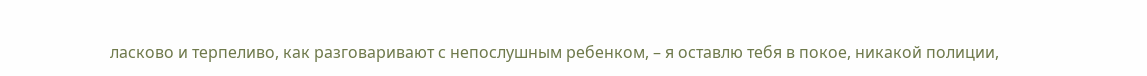ласково и терпеливо, как разговаривают с непослушным ребенком, – я оставлю тебя в покое, никакой полиции,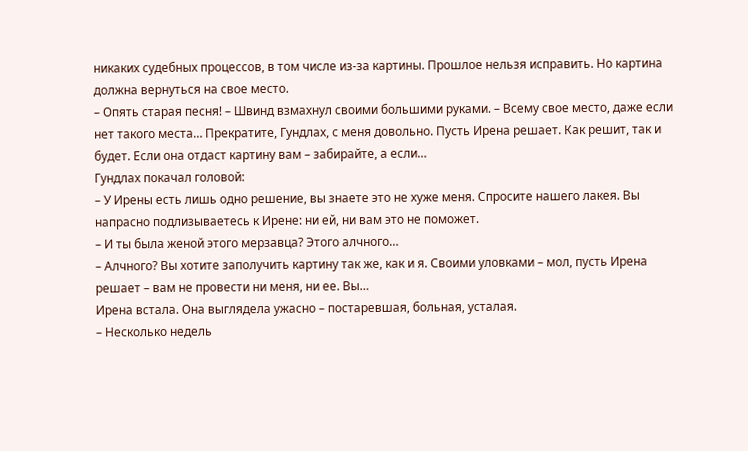никаких судебных процессов, в том числе из-за картины. Прошлое нельзя исправить. Но картина должна вернуться на свое место.
– Опять старая песня! – Швинд взмахнул своими большими руками. – Всему свое место, даже если нет такого места… Прекратите, Гундлах, с меня довольно. Пусть Ирена решает. Как решит, так и будет. Если она отдаст картину вам – забирайте, а если…
Гундлах покачал головой:
– У Ирены есть лишь одно решение, вы знаете это не хуже меня. Спросите нашего лакея. Вы напрасно подлизываетесь к Ирене: ни ей, ни вам это не поможет.
– И ты была женой этого мерзавца? Этого алчного…
– Алчного? Вы хотите заполучить картину так же, как и я. Своими уловками – мол, пусть Ирена решает – вам не провести ни меня, ни ее. Вы…
Ирена встала. Она выглядела ужасно – постаревшая, больная, усталая.
– Несколько недель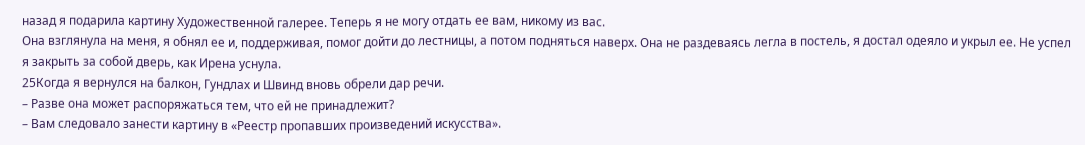назад я подарила картину Художественной галерее. Теперь я не могу отдать ее вам, никому из вас.
Она взглянула на меня, я обнял ее и, поддерживая, помог дойти до лестницы, а потом подняться наверх. Она не раздеваясь легла в постель, я достал одеяло и укрыл ее. Не успел я закрыть за собой дверь, как Ирена уснула.
25Когда я вернулся на балкон, Гундлах и Швинд вновь обрели дар речи.
– Разве она может распоряжаться тем, что ей не принадлежит?
– Вам следовало занести картину в «Реестр пропавших произведений искусства».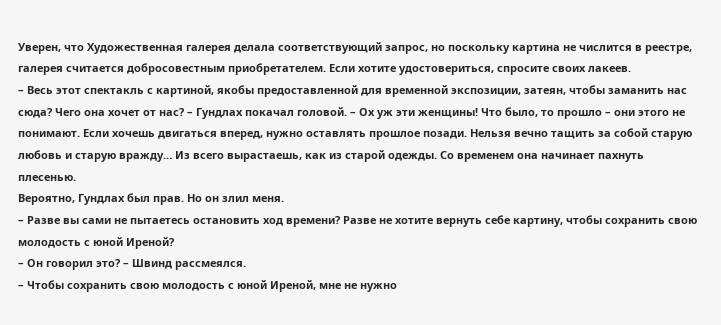Уверен, что Художественная галерея делала соответствующий запрос, но поскольку картина не числится в реестре, галерея считается добросовестным приобретателем. Если хотите удостовериться, спросите своих лакеев.
– Весь этот спектакль с картиной, якобы предоставленной для временной экспозиции, затеян, чтобы заманить нас сюда? Чего она хочет от нас? – Гундлах покачал головой. – Ох уж эти женщины! Что было, то прошло – они этого не понимают. Если хочешь двигаться вперед, нужно оставлять прошлое позади. Нельзя вечно тащить за собой старую любовь и старую вражду… Из всего вырастаешь, как из старой одежды. Со временем она начинает пахнуть плесенью.
Вероятно, Гундлах был прав. Но он злил меня.
– Разве вы сами не пытаетесь остановить ход времени? Разве не хотите вернуть себе картину, чтобы сохранить свою молодость с юной Иреной?
– Он говорил это? – Швинд рассмеялся.
– Чтобы сохранить свою молодость с юной Иреной, мне не нужно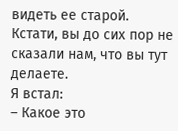видеть ее старой. Кстати, вы до сих пор не сказали нам, что вы тут делаете.
Я встал:
– Какое это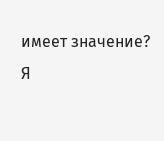имеет значение?
Я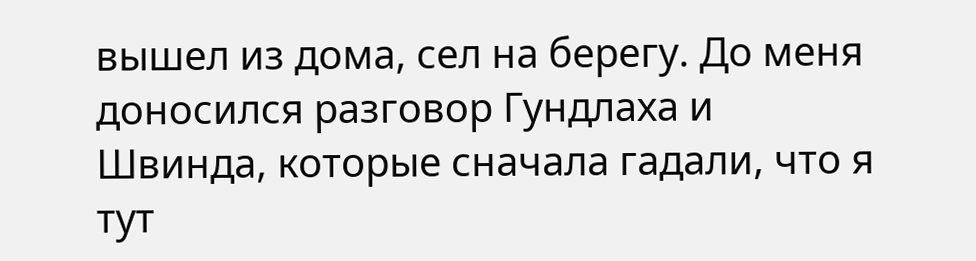вышел из дома, сел на берегу. До меня доносился разговор Гундлаха и Швинда, которые сначала гадали, что я тут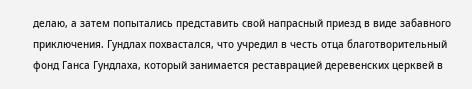делаю, а затем попытались представить свой напрасный приезд в виде забавного приключения. Гундлах похвастался, что учредил в честь отца благотворительный фонд Ганса Гундлаха, который занимается реставрацией деревенских церквей в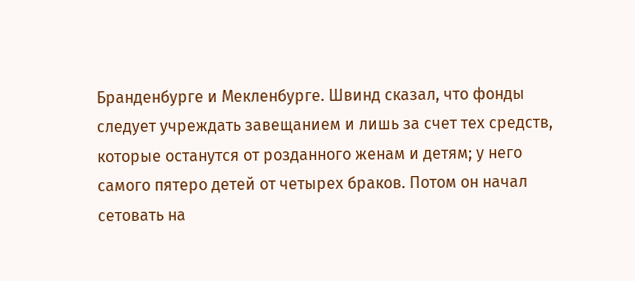Бранденбурге и Мекленбурге. Швинд сказал, что фонды следует учреждать завещанием и лишь за счет тех средств, которые останутся от розданного женам и детям; у него самого пятеро детей от четырех браков. Потом он начал сетовать на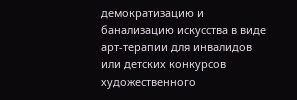демократизацию и банализацию искусства в виде арт-терапии для инвалидов или детских конкурсов художественного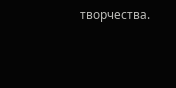творчества.